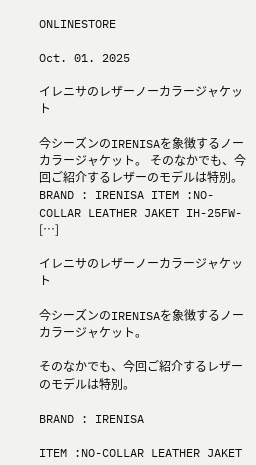ONLINESTORE

Oct. 01. 2025

イレニサのレザーノーカラージャケット

今シーズンのIRENISAを象徴するノーカラージャケット。 そのなかでも、今回ご紹介するレザーのモデルは特別。 BRAND : IRENISA ITEM :NO-COLLAR LEATHER JAKET IH-25FW- […]

イレニサのレザーノーカラージャケット

今シーズンのIRENISAを象徴するノーカラージャケット。

そのなかでも、今回ご紹介するレザーのモデルは特別。

BRAND : IRENISA

ITEM :NO-COLLAR LEATHER JAKET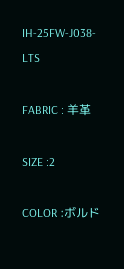IH-25FW-J038-LTS

FABRIC : 羊革

SIZE :2

COLOR :ボルド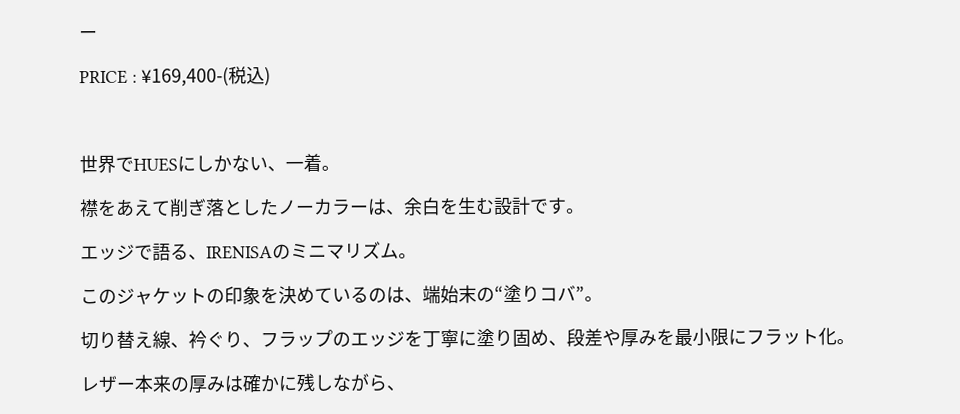ー

PRICE : ¥169,400-(税込)



世界でHUESにしかない、一着。

襟をあえて削ぎ落としたノーカラーは、余白を生む設計です。

エッジで語る、IRENISAのミニマリズム。

このジャケットの印象を決めているのは、端始末の“塗りコバ”。

切り替え線、衿ぐり、フラップのエッジを丁寧に塗り固め、段差や厚みを最小限にフラット化。

レザー本来の厚みは確かに残しながら、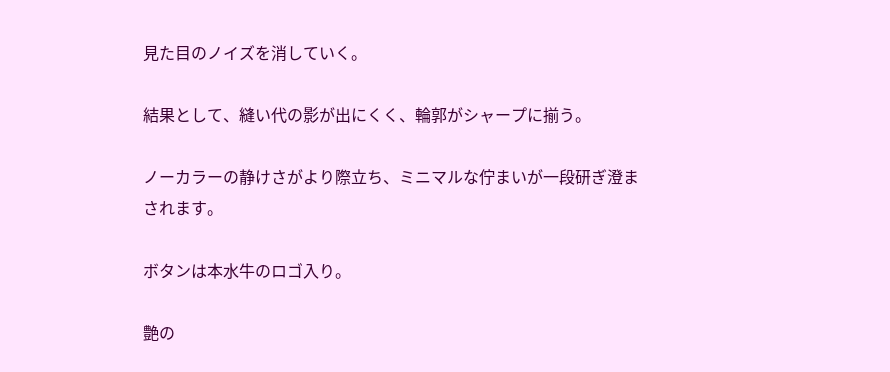見た目のノイズを消していく。

結果として、縫い代の影が出にくく、輪郭がシャープに揃う。

ノーカラーの静けさがより際立ち、ミニマルな佇まいが一段研ぎ澄まされます。

ボタンは本水牛のロゴ入り。

艶の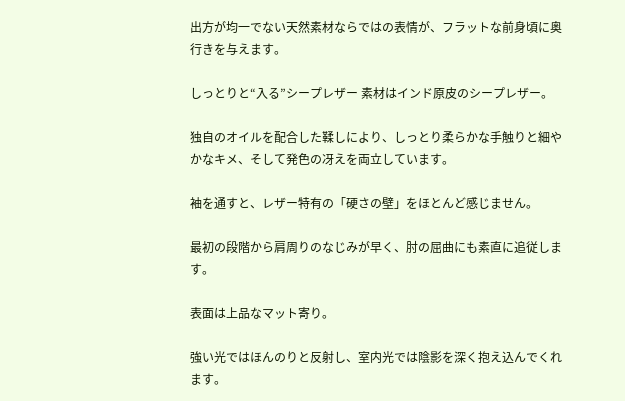出方が均一でない天然素材ならではの表情が、フラットな前身頃に奥行きを与えます。

しっとりと“入る”シープレザー 素材はインド原皮のシープレザー。

独自のオイルを配合した鞣しにより、しっとり柔らかな手触りと細やかなキメ、そして発色の冴えを両立しています。

袖を通すと、レザー特有の「硬さの壁」をほとんど感じません。

最初の段階から肩周りのなじみが早く、肘の屈曲にも素直に追従します。

表面は上品なマット寄り。

強い光ではほんのりと反射し、室内光では陰影を深く抱え込んでくれます。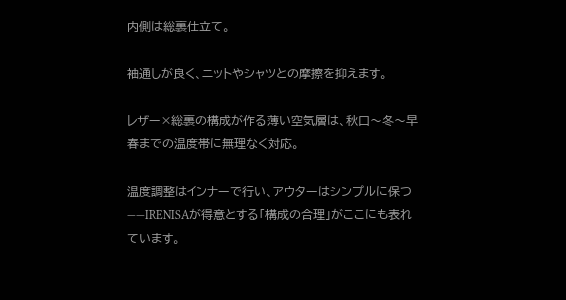内側は総裏仕立て。

袖通しが良く、ニットやシャツとの摩擦を抑えます。

レザー×総裏の構成が作る薄い空気層は、秋口〜冬〜早春までの温度帯に無理なく対応。

温度調整はインナーで行い、アウターはシンプルに保つ——IRENISAが得意とする「構成の合理」がここにも表れています。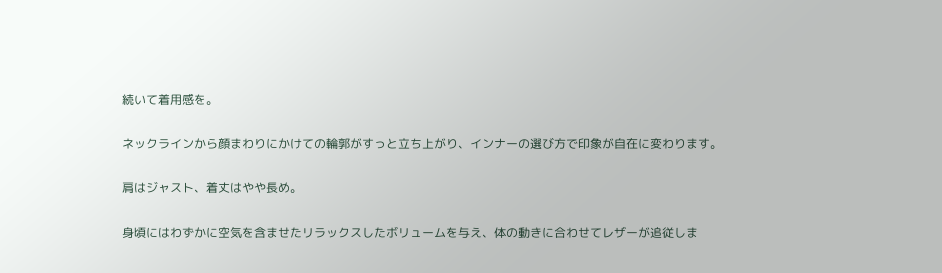続いて着用感を。

ネックラインから顔まわりにかけての輪郭がすっと立ち上がり、インナーの選び方で印象が自在に変わります。

肩はジャスト、着丈はやや長め。

身頃にはわずかに空気を含ませたリラックスしたボリュームを与え、体の動きに合わせてレザーが追従しま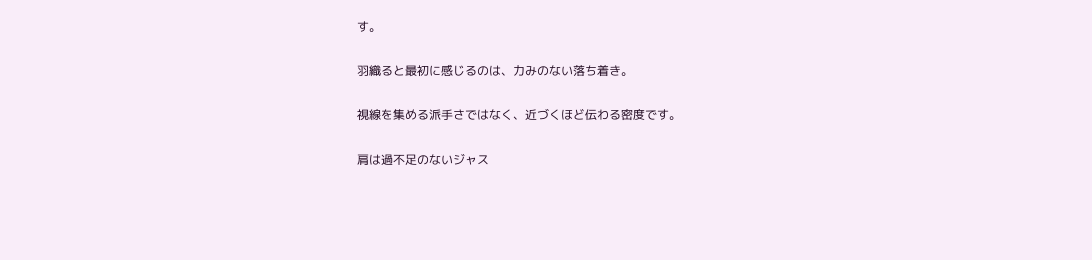す。

羽織ると最初に感じるのは、力みのない落ち着き。

視線を集める派手さではなく、近づくほど伝わる密度です。

肩は過不足のないジャス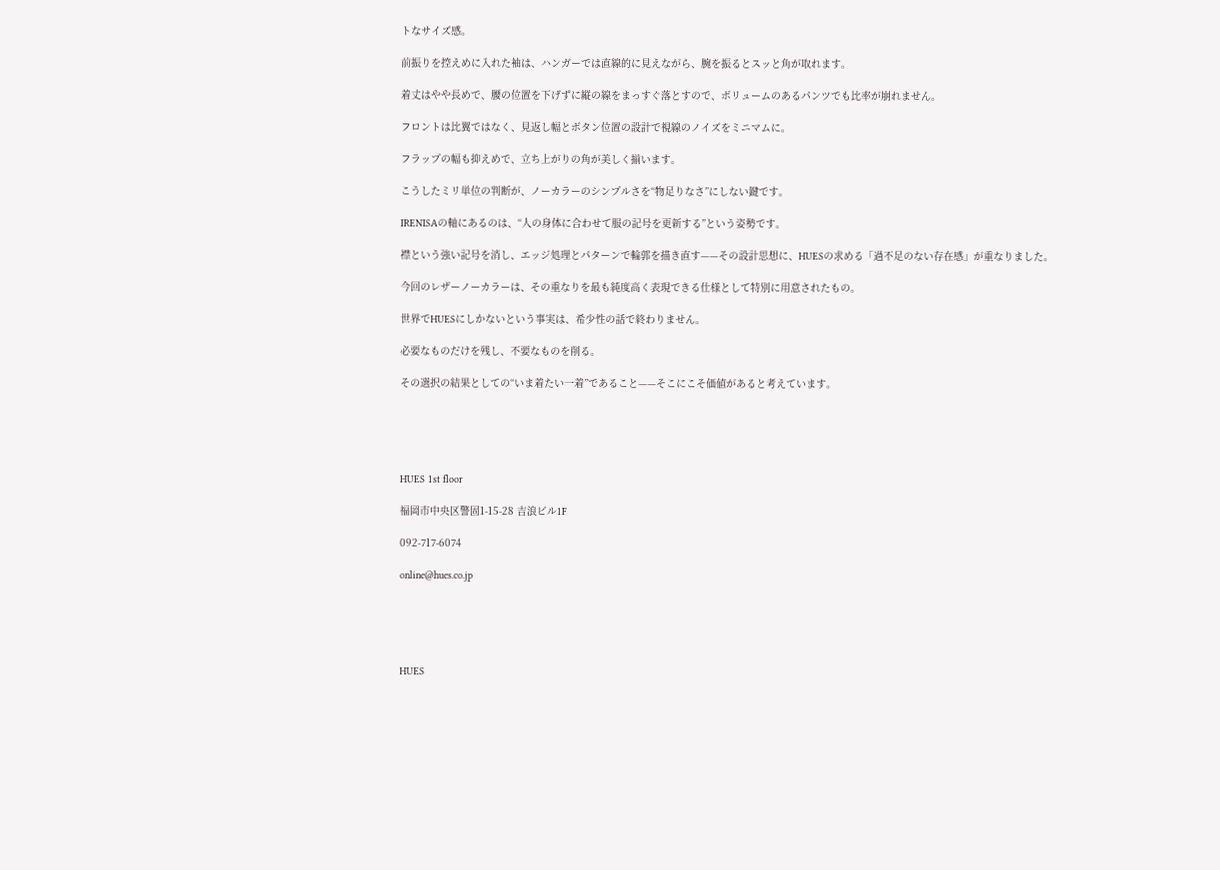トなサイズ感。

前振りを控えめに入れた袖は、ハンガーでは直線的に見えながら、腕を振るとスッと角が取れます。

着丈はやや長めで、腰の位置を下げずに縦の線をまっすぐ落とすので、ボリュームのあるパンツでも比率が崩れません。

フロントは比翼ではなく、見返し幅とボタン位置の設計で視線のノイズをミニマムに。

フラップの幅も抑えめで、立ち上がりの角が美しく揃います。

こうしたミリ単位の判断が、ノーカラーのシンプルさを“物足りなさ”にしない鍵です。

IRENISAの軸にあるのは、“人の身体に合わせて服の記号を更新する”という姿勢です。

襟という強い記号を消し、エッジ処理とパターンで輪郭を描き直す——その設計思想に、HUESの求める「過不足のない存在感」が重なりました。

今回のレザーノーカラーは、その重なりを最も純度高く表現できる仕様として特別に用意されたもの。

世界でHUESにしかないという事実は、希少性の話で終わりません。

必要なものだけを残し、不要なものを削る。

その選択の結果としての“いま着たい一着”であること——そこにこそ価値があると考えています。





HUES 1st floor

福岡市中央区警固1-15-28 吉浪ビル1F

092-717-6074

online@hues.co.jp





HUES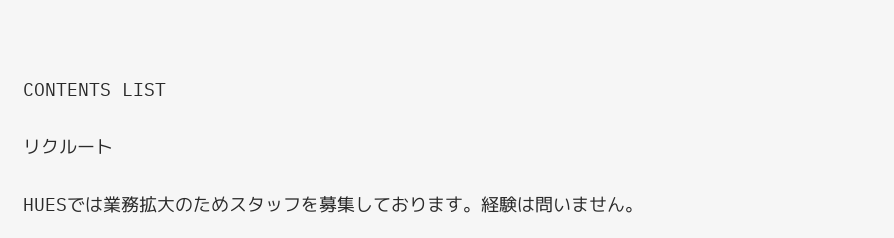CONTENTS LIST

リクルート

HUESでは業務拡大のためスタッフを募集しております。経験は問いません。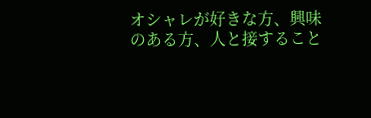オシャレが好きな方、興味のある方、人と接すること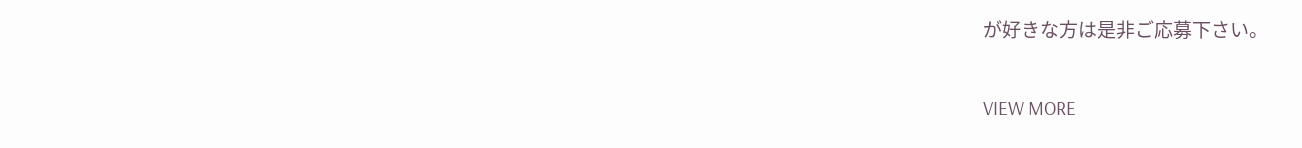が好きな方は是非ご応募下さい。

VIEW MORE